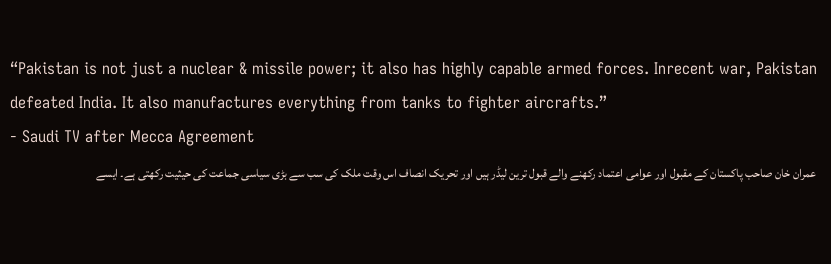“Pakistan is not just a nuclear & missile power; it also has highly capable armed forces. Inrecent war, Pakistan defeated India. It also manufactures everything from tanks to fighter aircrafts.”
- Saudi TV after Mecca Agreement
عمران خان صاحب پاکستان کے مقبول اور عوامی اعتماد رکھنے والے قبول ترین لیڈر ہیں اور تحریک انصاف اس وقت ملک کی سب سے بڑی سیاسی جماعت کی حیثیت رکھتی ہے۔ ایسے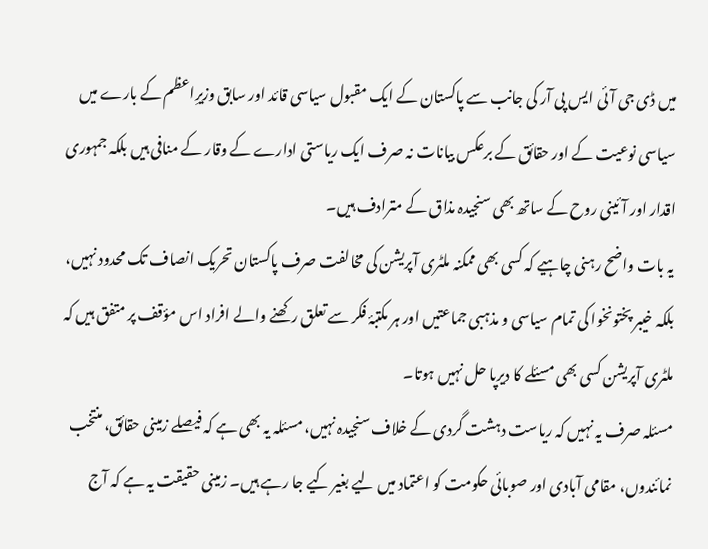میں ڈی جی آئی ایس پی آر کی جانب سے پاکستان کے ایک مقبول سیاسی قائد اور سابق وزیرِاعظم کے بارے میں سیاسی نوعیت کے اور حقائق کے برعکس بیانات نہ صرف ایک ریاستی ادارے کے وقار کے منافی ہیں بلکہ جمہوری اقدار اور آئینی روح کے ساتھ بھی سنجیدہ مذاق کے مترادف ہیں۔
یہ بات واضح رہنی چاہیے کہ کسی بھی ممکنہ ملٹری آپریشن کی مخالفت صرف پاکستان تحریک انصاف تک محدود نہیں، بلکہ خیبر پختونخوا کی تمام سیاسی و مذہبی جماعتیں اور ہر مکتبۂ فکر سے تعلق رکھنے والے افراد اس مؤقف پر متفق ہیں کہ ملٹری آپریشن کسی بھی مسئلے کا دیرپا حل نہیں ہوتا۔
مسئلہ صرف یہ نہیں کہ ریاست دہشت گردی کے خلاف سنجیدہ نہیں، مسئلہ یہ بھی ہے کہ فیصلے زمینی حقائق، منتخب نمائندوں، مقامی آبادی اور صوبائی حکومت کو اعتماد میں لیے بغیر کیے جا رہے ہیں۔ زمینی حقیقت یہ ہے کہ آج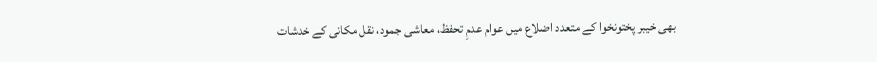بھی خیبر پختونخوا کے متعدد اضلاع میں عوام عدمِ تحفظ، معاشی جمود، نقل مکانی کے خدشات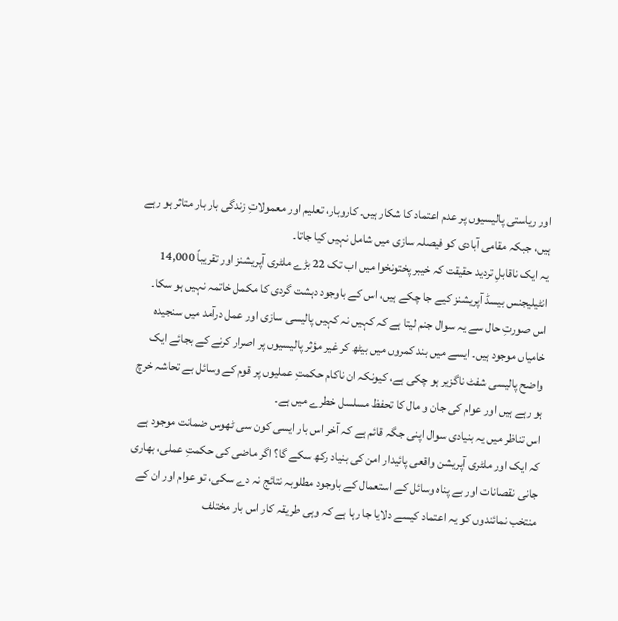اور ریاستی پالیسیوں پر عدم اعتماد کا شکار ہیں۔ کاروبار، تعلیم اور معمولاتِ زندگی بار بار متاثر ہو رہے ہیں، جبکہ مقامی آبادی کو فیصلہ سازی میں شامل نہیں کیا جاتا۔
یہ ایک ناقابلِ تردید حقیقت کہ خیبر پختونخوا میں اب تک 22 بڑے ملٹری آپریشنز اور تقریباً 14,000 انٹیلیجنس بیسڈ آپریشنز کیے جا چکے ہیں، اس کے باوجود دہشت گردی کا مکمل خاتمہ نہیں ہو سکا۔ اس صورتِ حال سے یہ سوال جنم لیتا ہے کہ کہیں نہ کہیں پالیسی سازی اور عمل درآمد میں سنجیدہ خامیاں موجود ہیں۔ ایسے میں بند کمروں میں بیٹھ کر غیر مؤثر پالیسیوں پر اصرار کرنے کے بجائے ایک واضح پالیسی شفٹ ناگزیر ہو چکی ہے، کیونکہ ان ناکام حکمتِ عملیوں پر قوم کے وسائل بے تحاشہ خرچ ہو رہے ہیں اور عوام کی جان و مال کا تحفظ مسلسل خطرے میں ہے۔
اس تناظر میں یہ بنیادی سوال اپنی جگہ قائم ہے کہ آخر اس بار ایسی کون سی ٹھوس ضمانت موجود ہے کہ ایک اور ملٹری آپریشن واقعی پائیدار امن کی بنیاد رکھ سکے گا؟ اگر ماضی کی حکمتِ عملی، بھاری جانی نقصانات اور بے پناہ وسائل کے استعمال کے باوجود مطلوبہ نتائج نہ دے سکی، تو عوام اور ان کے منتخب نمائندوں کو یہ اعتماد کیسے دلایا جا رہا ہے کہ وہی طریقہ کار اس بار مختلف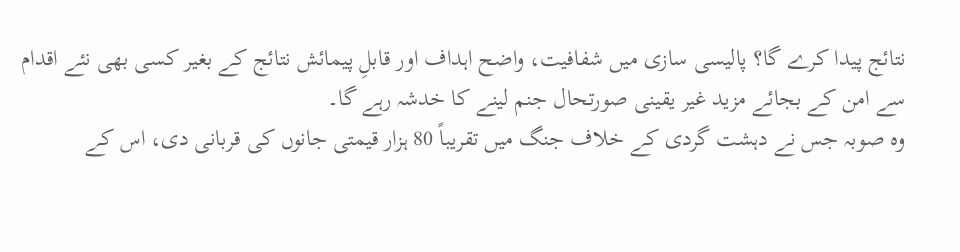نتائج پیدا کرے گا؟ پالیسی سازی میں شفافیت، واضح اہداف اور قابلِ پیمائش نتائج کے بغیر کسی بھی نئے اقدام سے امن کے بجائے مزید غیر یقینی صورتحال جنم لینے کا خدشہ رہے گا۔
وہ صوبہ جس نے دہشت گردی کے خلاف جنگ میں تقریباً 80 ہزار قیمتی جانوں کی قربانی دی، اس کے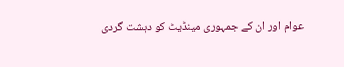عوام اور ان کے جمہوری مینڈیٹ کو دہشت گردی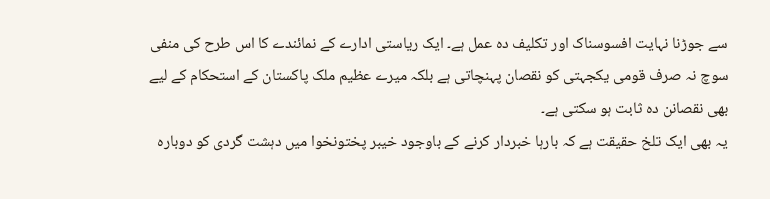سے جوڑنا نہایت افسوسناک اور تکلیف دہ عمل ہے۔ ایک ریاستی ادارے کے نمائندے کا اس طرح کی منفی سوچ نہ صرف قومی یکجہتی کو نقصان پہنچاتی ہے بلکہ میرے عظیم ملک پاکستان کے استحکام کے لیے بھی نقصانن دہ ثابت ہو سکتی ہے۔
یہ بھی ایک تلخ حقیقت ہے کہ بارہا خبردار کرنے کے باوجود خیبر پختونخوا میں دہشت گردی کو دوبارہ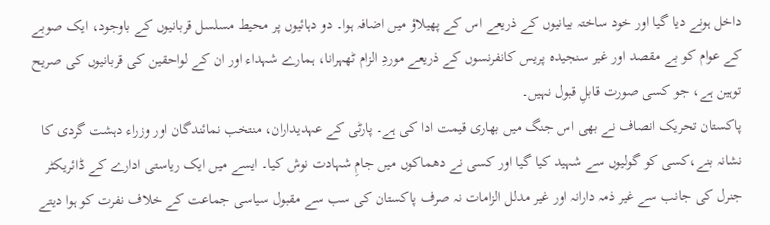داخل ہونے دیا گیا اور خود ساختہ بیانیوں کے ذریعے اس کے پھیلاؤ میں اضافہ ہوا۔ دو دہائیوں پر محیط مسلسل قربانیوں کے باوجود، ایک صوبے کے عوام کو بے مقصد اور غیر سنجیدہ پریس کانفرنسوں کے ذریعے موردِ الزام ٹھہرانا، ہمارے شہداء اور ان کے لواحقین کی قربانیوں کی صریح توہین ہے، جو کسی صورت قابلِ قبول نہیں۔
پاکستان تحریک انصاف نے بھی اس جنگ میں بھاری قیمت ادا کی ہے۔ پارٹی کے عہدیداران، منتخب نمائندگان اور وزراء دہشت گردی کا نشانہ بنے،کسی کو گولیوں سے شہید کیا گیا اور کسی نے دھماکوں میں جامِ شہادت نوش کیا۔ ایسے میں ایک ریاستی ادارے کے ڈائریکٹر جنرل کی جانب سے غیر ذمہ دارانہ اور غیر مدلل الزامات نہ صرف پاکستان کی سب سے مقبول سیاسی جماعت کے خلاف نفرت کو ہوا دیتے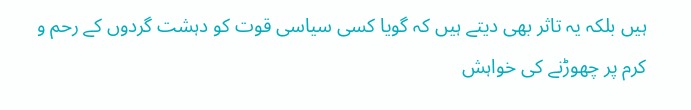ہیں بلکہ یہ تاثر بھی دیتے ہیں کہ گویا کسی سیاسی قوت کو دہشت گردوں کے رحم و کرم پر چھوڑنے کی خواہش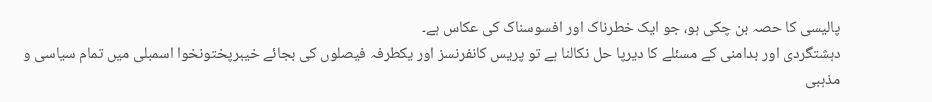پالیسی کا حصہ بن چکی ہو، جو ایک خطرناک اور افسوسناک کی عکاس ہے۔
دہشتگردی اور بدامنی کے مسئلے کا دیرپا حل نکالنا ہے تو پریس کانفرنسز اور یکطرفہ فیصلوں کی بجائے خیبرپختونخوا اسمبلی میں تمام سیاسی و مذہبی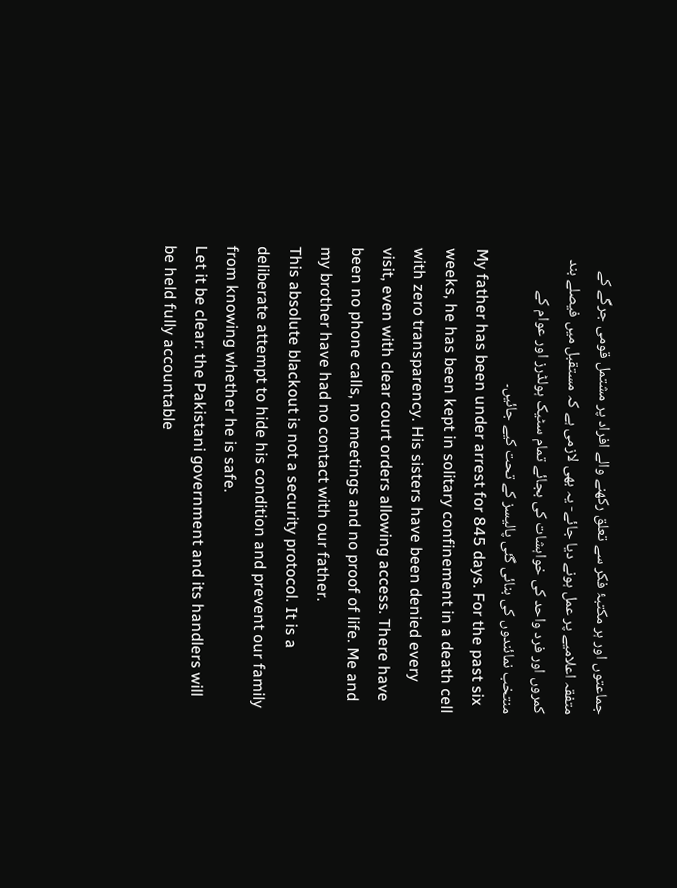جماعتوں اور ہر مکتبۂ فکر سے تعلق رکھنے والے افراد پر مشتمل قومی جرگے کے متفقہ اعلامیے پر عمل ہونے دیا جائے- یہ بھی لازمی ہے کہ مستقبل میں فیصلے بند کمروں اور فرد واحد کی خواہشات کی بجائے تمام سٹیک ہولڈرز اور عوام کے منتخب نمائندوں کی بنائی گئی پالیسز کے تحت کیے جائیں۔
My father has been under arrest for 845 days. For the past six weeks, he has been kept in solitary confinement in a death cell with zero transparency. His sisters have been denied every visit, even with clear court orders allowing access. There have been no phone calls, no meetings and no proof of life. Me and my brother have had no contact with our father.
This absolute blackout is not a security protocol. It is a deliberate attempt to hide his condition and prevent our family from knowing whether he is safe.
Let it be clear: the Pakistani government and its handlers will be held fully accountable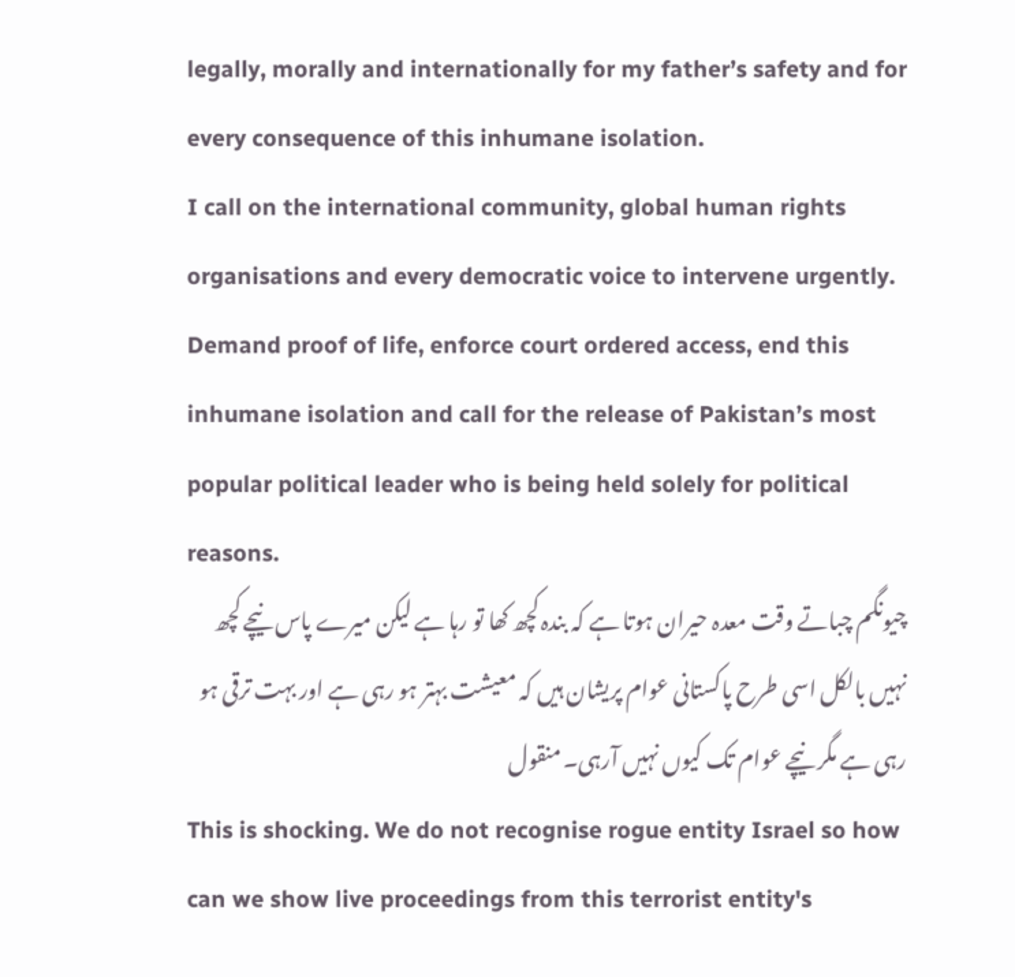legally, morally and internationally for my father’s safety and for every consequence of this inhumane isolation.
I call on the international community, global human rights organisations and every democratic voice to intervene urgently. Demand proof of life, enforce court ordered access, end this inhumane isolation and call for the release of Pakistan’s most popular political leader who is being held solely for political reasons.
چیونگم چباتے وقت معدہ حیران ہوتا ہے کہ بندہ کچھ کھا تو رہا ہے لیکن میرے پاس نیچے کچھ نہیں بالکل اسی طرح پاکستانی عوام پریشان ہیں کہ معیشت بہتر ہو رہی ہے اور بہت ترقی ہو رہی ہے مگر نیچے عوام تک کیوں نہیں آرہی۔ منقول
This is shocking. We do not recognise rogue entity Israel so how can we show live proceedings from this terrorist entity's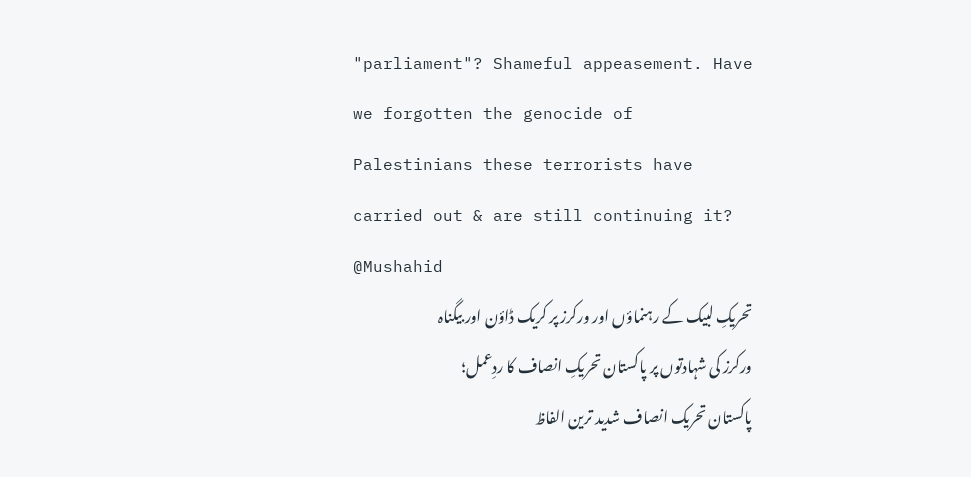"parliament"? Shameful appeasement. Have we forgotten the genocide of Palestinians these terrorists have carried out & are still continuing it? @Mushahid
تحریکِ لبیک کے رہنماؤں اور ورکرز پر کریک ڈاؤن اور بیگناہ ورکرز کی شہادتوں پر پاکستان تحریکِ انصاف کا ردِعمل؛
پاکستان تحریک انصاف شدید ترین الفاظ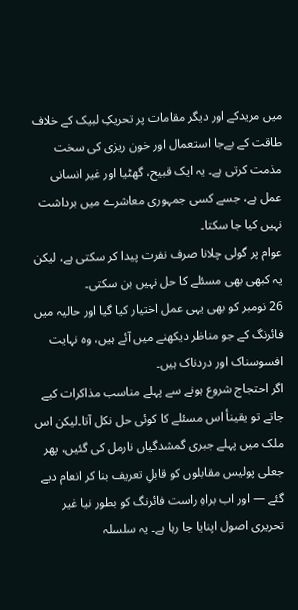میں مریدکے اور دیگر مقامات پر تحریکِ لبیک کے خلاف طاقت کے بےجا استعمال اور خون ریزی کی سخت مذمت کرتی ہے۔ یہ ایک قبیح، گھٹیا اور غیر انسانی عمل ہے، جسے کسی جمہوری معاشرے میں برداشت نہیں کیا جا سکتا۔
عوام پر گولی چلانا صرف نفرت پیدا کر سکتی ہے، لیکن یہ کبھی بھی مسئلے کا حل نہیں بن سکتی۔
26 نومبر کو بھی یہی عمل اختیار کیا گیا اور حالیہ میں فائرنگ کے جو مناظر دیکھنے میں آئے ہیں، وہ نہایت افسوسناک اور دردناک ہیں۔
اگر احتجاج شروع ہونے سے پہلے مناسب مذاکرات کیے جاتے تو یقینأ اس مسئلے کا کوئی حل نکل آتا۔لیکن اس ملک میں پہلے جبری گمشدگیاں نارمل کی گئیں، پھر جعلی پولیس مقابلوں کو قابلِ تعریف بنا کر انعام دیے گئے — اور اب براہِ راست فائرنگ کو بطور نیا غیر تحریری اصول اپنایا جا رہا ہے۔ یہ سلسلہ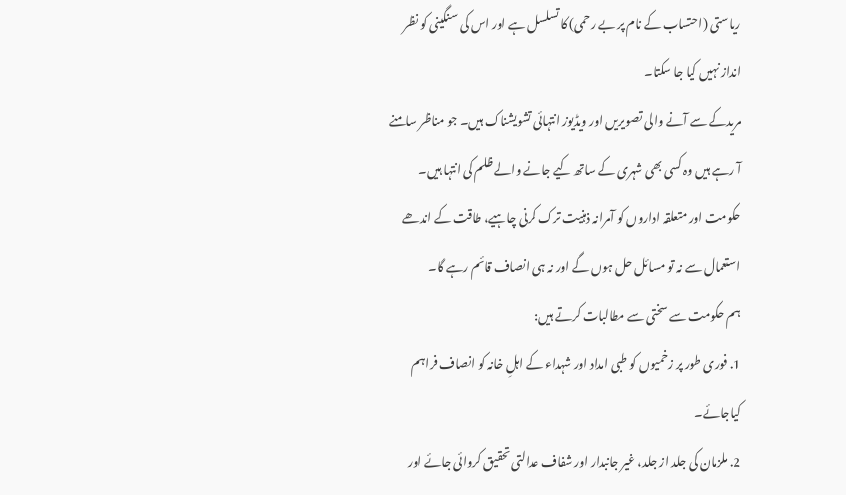ریاستی (احتساب کے نام پر بے رحمی) کا تسلسل ہے اور اس کی سنگینی کو نظر انداز نہیں کیا جا سکتا۔
مریدکے سے آنے والی تصویریں اور ویڈیوز انتہائی تشویشناک ہیں۔ جو مناظر سامنے آ رہے ہیں وہ کسی بھی شہری کے ساتھ کیے جانے والے ظلم کی انتہا ہیں۔
حکومت اور متعلقہ اداروں کو آمرانہ ذہنیت ترک کرنی چاہیے، طاقت کے اندھے استعمال سے نہ تو مسائل حل ہوں گے اور نہ ہی انصاف قائم رہے گا۔
ہم حکومت سے سختی سے مطالبات کرتے ہیں:
1. فوری طور پر زخمیوں کو طبی امداد اور شہداء کے اہلِ خانہ کو انصاف فراہم کیاجائے۔
2. ملزمان کی جلد از جلد، غیر جانبدار اور شفاف عدالتی تحقیق کروائی جائے اور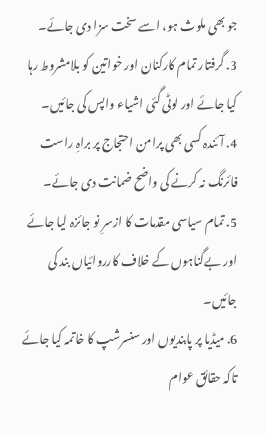جو بھی ملوث ہو، اسے سخت سزا دی جائے۔
3. گرفتار تمام کارکنان اور خواتین کو بلامشروط رہا کیا جائے اور لوٹی گئی اشیاء واپس کی جائیں۔
4. آئندہ کسی بھی پرامن احتجاج پر براہِ راست فائرنگ نہ کرنے کی واضح ضمانت دی جائے۔
5. تمام سیاسی مقدمات کا ازسرِ نو جائزہ لیا جائے اور بےگناہوں کے خلاف کارروائیاں بند کی جائیں۔
6. میڈیا پر پابندیوں اور سنسرشپ کا خاتمہ کیا جائے تاکہ حقائق عوام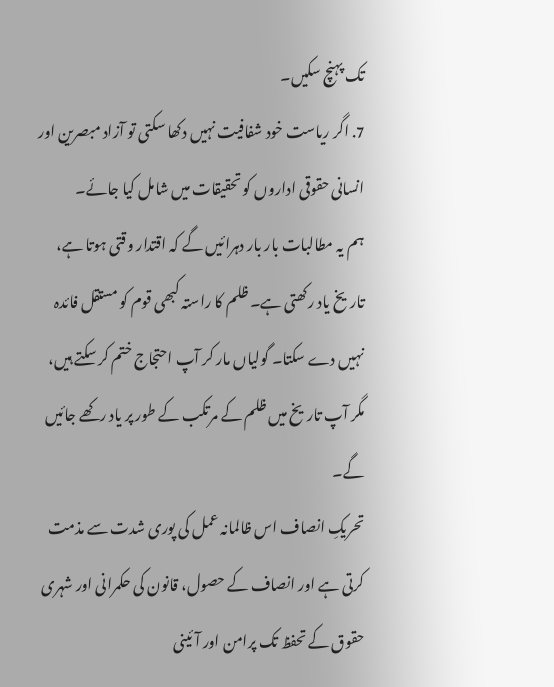تک پہنچ سکیں۔
7. اگر ریاست خود شفافیت نہیں دکھا سکتی تو آزاد مبصرین اور انسانی حقوقی اداروں کو تحقیقات میں شامل کیا جائے۔
ہم یہ مطالبات بار بار دہرائیں گے کہ اقتدار وقتی ہوتا ہے، تاریخ یاد رکھتی ہے۔ ظلم کا راستہ کبھی قوم کو مستقل فائدہ نہیں دے سکتا۔ گولیاں مار کر آپ احتجاج ختم کر سکتے ہیں، مگر آپ تاریخ میں ظلم کے مرتکب کے طور پر یاد رکھے جائیں گے۔
تحریکِ انصاف اس ظالمانہ عمل کی پوری شدت سے مذمت کرتی ہے اور انصاف کے حصول، قانون کی حکمرانی اور شہری حقوق کے تحفظ تک پرامن اور آئینی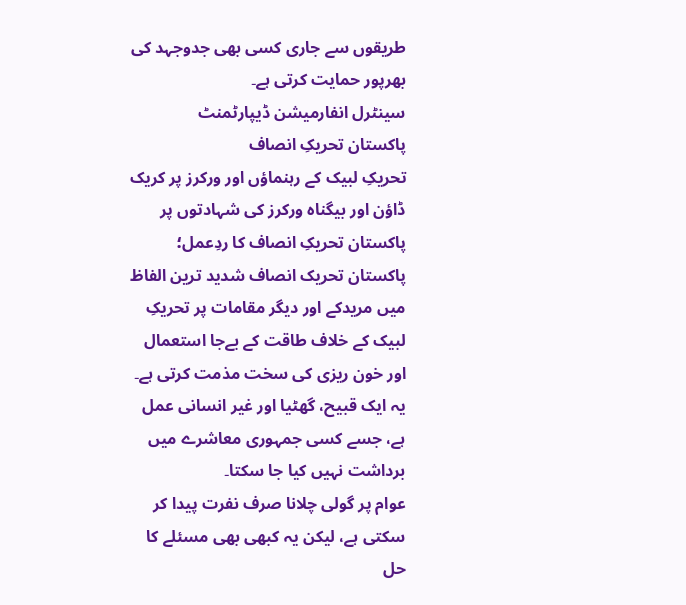طریقوں سے جاری کسی بھی جدوجہد کی بھرپور حمایت کرتی ہے۔
سینٹرل انفارمیشن ڈیپارٹمنٹ
پاکستان تحریکِ انصاف
تحریکِ لبیک کے رہنماؤں اور ورکرز پر کریک ڈاؤن اور بیگناہ ورکرز کی شہادتوں پر پاکستان تحریکِ انصاف کا ردِعمل؛
پاکستان تحریک انصاف شدید ترین الفاظ میں مریدکے اور دیگر مقامات پر تحریکِ لبیک کے خلاف طاقت کے بےجا استعمال اور خون ریزی کی سخت مذمت کرتی ہے۔ یہ ایک قبیح، گھٹیا اور غیر انسانی عمل ہے، جسے کسی جمہوری معاشرے میں برداشت نہیں کیا جا سکتا۔
عوام پر گولی چلانا صرف نفرت پیدا کر سکتی ہے، لیکن یہ کبھی بھی مسئلے کا حل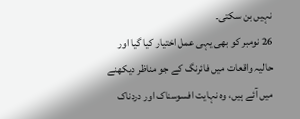نہیں بن سکتی۔
26 نومبر کو بھی یہی عمل اختیار کیا گیا اور حالیہ واقعات میں فائرنگ کے جو مناظر دیکھنے میں آئے ہیں، وہ نہایت افسوسناک اور دردناک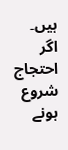ہیں۔
اگر احتجاج شروع ہونے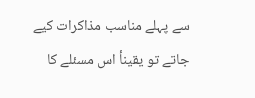سے پہلے مناسب مذاکرات کیے جاتے تو یقینأ اس مسئلے کا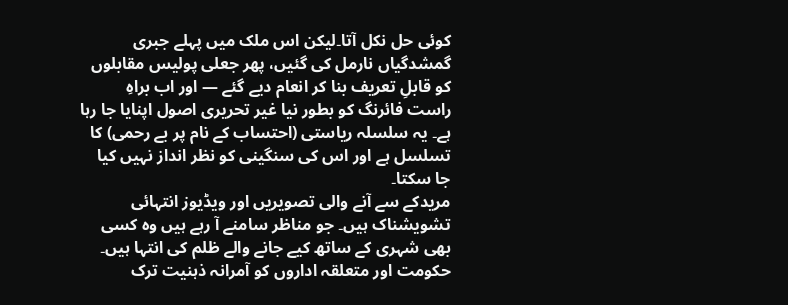کوئی حل نکل آتا۔لیکن اس ملک میں پہلے جبری گمشدگیاں نارمل کی گئیں، پھر جعلی پولیس مقابلوں کو قابلِ تعریف بنا کر انعام دیے گئے — اور اب براہِ راست فائرنگ کو بطور نیا غیر تحریری اصول اپنایا جا رہا ہے۔ یہ سلسلہ ریاستی (احتساب کے نام پر بے رحمی) کا تسلسل ہے اور اس کی سنگینی کو نظر انداز نہیں کیا جا سکتا۔
مریدکے سے آنے والی تصویریں اور ویڈیوز انتہائی تشویشناک ہیں۔ جو مناظر سامنے آ رہے ہیں وہ کسی بھی شہری کے ساتھ کیے جانے والے ظلم کی انتہا ہیں۔
حکومت اور متعلقہ اداروں کو آمرانہ ذہنیت ترک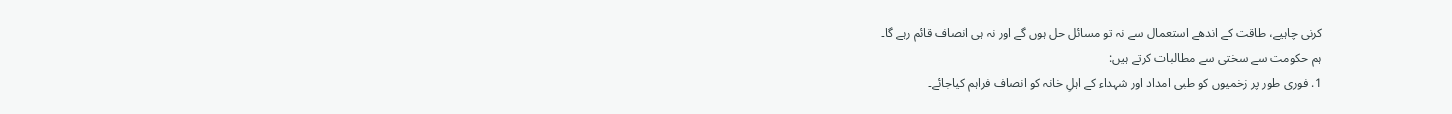کرنی چاہیے، طاقت کے اندھے استعمال سے نہ تو مسائل حل ہوں گے اور نہ ہی انصاف قائم رہے گا۔
ہم حکومت سے سختی سے مطالبات کرتے ہیں:
1. فوری طور پر زخمیوں کو طبی امداد اور شہداء کے اہلِ خانہ کو انصاف فراہم کیاجائے۔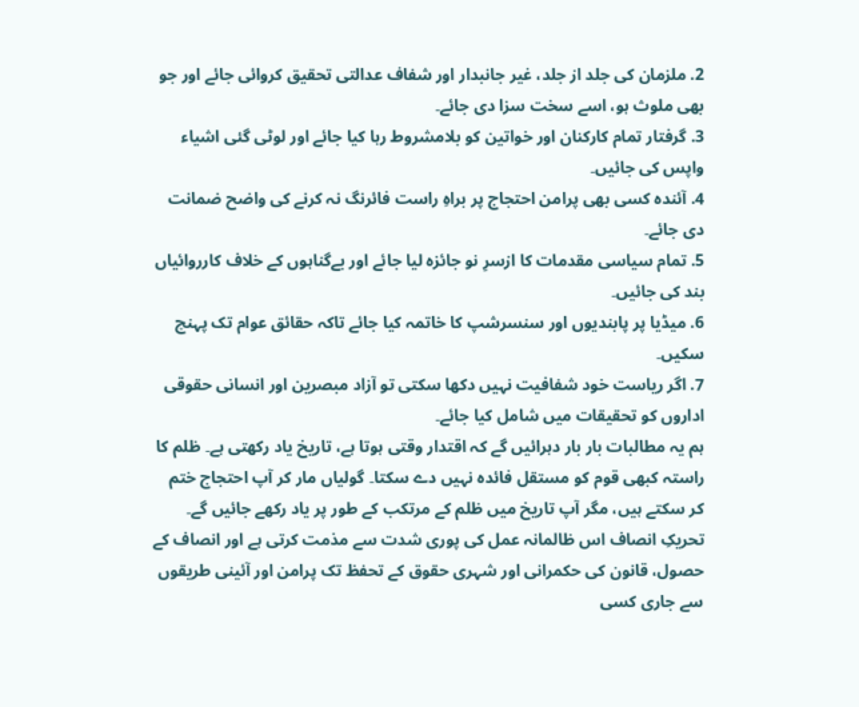2. ملزمان کی جلد از جلد، غیر جانبدار اور شفاف عدالتی تحقیق کروائی جائے اور جو بھی ملوث ہو، اسے سخت سزا دی جائے۔
3. گرفتار تمام کارکنان اور خواتین کو بلامشروط رہا کیا جائے اور لوٹی گئی اشیاء واپس کی جائیں۔
4. آئندہ کسی بھی پرامن احتجاج پر براہِ راست فائرنگ نہ کرنے کی واضح ضمانت دی جائے۔
5. تمام سیاسی مقدمات کا ازسرِ نو جائزہ لیا جائے اور بےگناہوں کے خلاف کارروائیاں بند کی جائیں۔
6. میڈیا پر پابندیوں اور سنسرشپ کا خاتمہ کیا جائے تاکہ حقائق عوام تک پہنچ سکیں۔
7. اگر ریاست خود شفافیت نہیں دکھا سکتی تو آزاد مبصرین اور انسانی حقوقی اداروں کو تحقیقات میں شامل کیا جائے۔
ہم یہ مطالبات بار بار دہرائیں گے کہ اقتدار وقتی ہوتا ہے، تاریخ یاد رکھتی ہے۔ ظلم کا راستہ کبھی قوم کو مستقل فائدہ نہیں دے سکتا۔ گولیاں مار کر آپ احتجاج ختم کر سکتے ہیں، مگر آپ تاریخ میں ظلم کے مرتکب کے طور پر یاد رکھے جائیں گے۔
تحریکِ انصاف اس ظالمانہ عمل کی پوری شدت سے مذمت کرتی ہے اور انصاف کے حصول، قانون کی حکمرانی اور شہری حقوق کے تحفظ تک پرامن اور آئینی طریقوں سے جاری کسی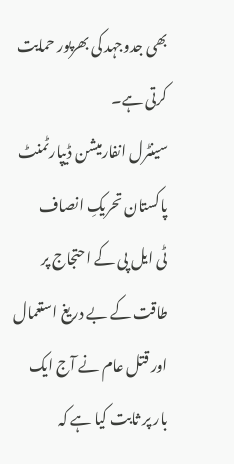بھی جدوجہد کی بھرپور حمایت کرتی ہے۔
سینٹرل انفارمیشن ڈیپارٹمنٹ
پاکستان تحریکِ انصاف
ٹی ایل پی کے احتجاج پر طاقت کے بے دریغ استعمال اور قتل عام نے آج ایک بار پر ثابت کیا ہے کہ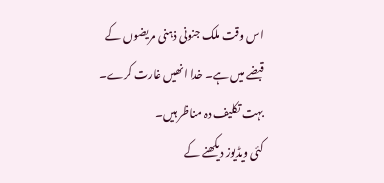اس وقت ملک جنونی ذہنی مریضوں کے قبضے میں ہے۔ خدا انھیں غارت کرے۔ بہت تکلیف دہ مناظر ہیں۔
کئی ویڈیوز دیکھنے کے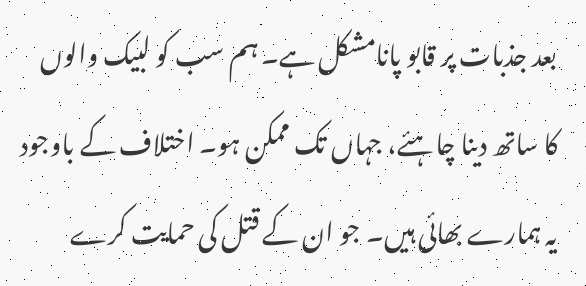بعد جذبات پر قابو پانامشکل ہے۔ ہم سب کو لبیک والوں کا ساتھ دینا چاہئے، جہاں تک ممکن ہو۔ اختلاف کے باوجود یہ ہمارے بھائی ہیں۔ جو ان کے قتل کی حمایت کرے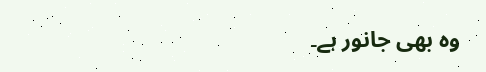وہ بھی جانور ہے۔